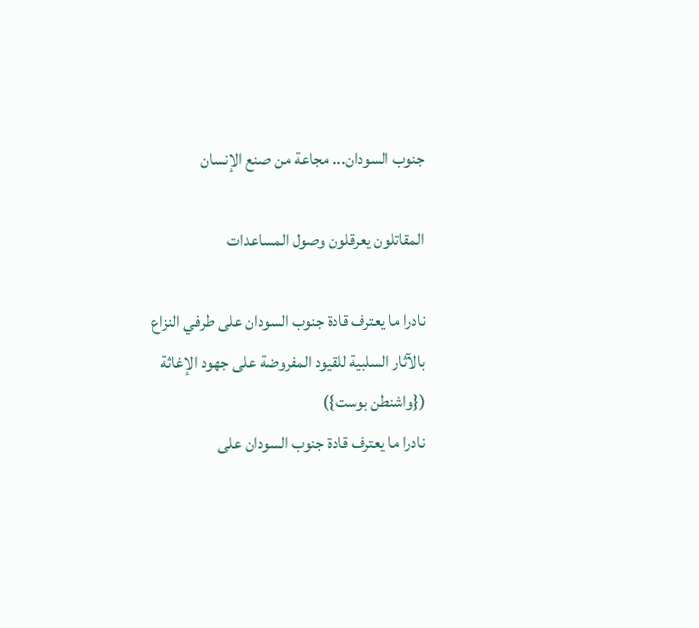جنوب السودان... مجاعة من صنع الإنسان

المقاتلون يعرقلون وصول المساعدات

نادرا ما يعترف قادة جنوب السودان على طرفي النزاع بالآثار السلبية للقيود المفروضة على جهود الإغاثة ({واشنطن بوست})
نادرا ما يعترف قادة جنوب السودان على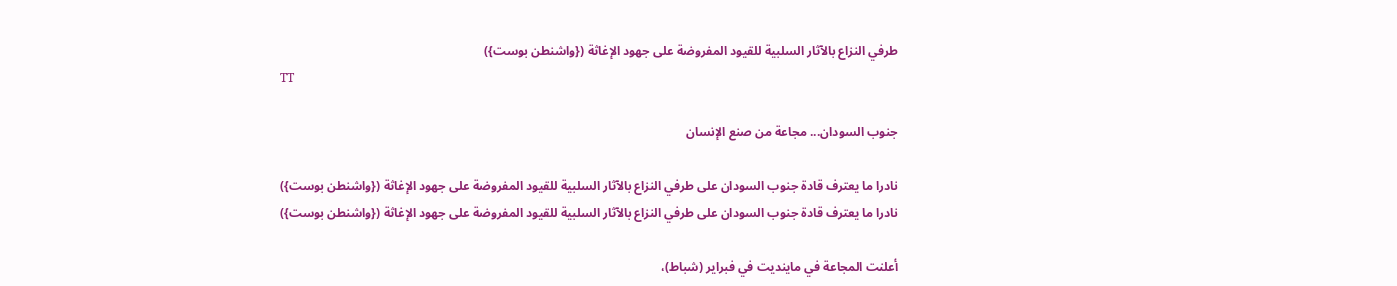طرفي النزاع بالآثار السلبية للقيود المفروضة على جهود الإغاثة ({واشنطن بوست})
TT

جنوب السودان... مجاعة من صنع الإنسان

نادرا ما يعترف قادة جنوب السودان على طرفي النزاع بالآثار السلبية للقيود المفروضة على جهود الإغاثة ({واشنطن بوست})
نادرا ما يعترف قادة جنوب السودان على طرفي النزاع بالآثار السلبية للقيود المفروضة على جهود الإغاثة ({واشنطن بوست})

أعلنت المجاعة في ماينديت في فبراير (شباط)،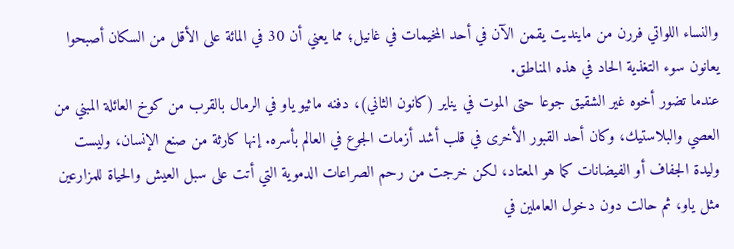والنساء اللواتي فررن من ماينديت يقمن الآن في أحد المخيمات في غانيل؛ مما يعني أن 30 في المائة على الأقل من السكان أصبحوا يعانون سوء التغذية الحاد في هذه المناطق.
عندما تضور أخوه غير الشقيق جوعا حتى الموت في يناير (كانون الثاني)، دفنه ماثيو ياو في الرمال بالقرب من كوخ العائلة المبني من العصي والبلاستيك، وكان أحد القبور الأخرى في قلب أشد أزمات الجوع في العالم بأسره. إنها كارثة من صنع الإنسان، وليست وليدة الجفاف أو الفيضانات كما هو المعتاد، لكن خرجت من رحم الصراعات الدموية التي أتت على سبل العيش والحياة للمزارعين مثل ياو، ثم حالت دون دخول العاملين في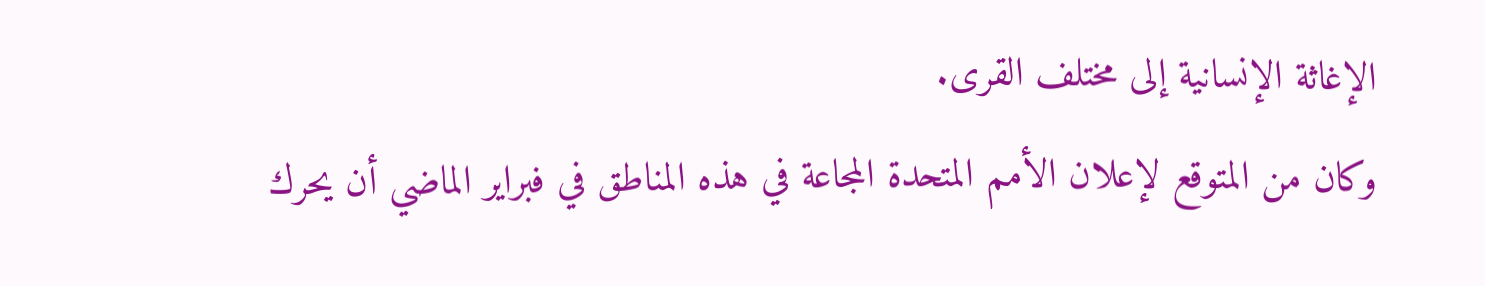الإغاثة الإنسانية إلى مختلف القرى.
وكان من المتوقع لإعلان الأمم المتحدة المجاعة في هذه المناطق في فبراير الماضي أن يحرك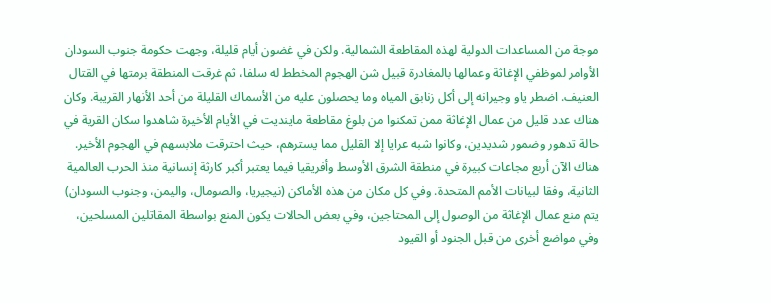موجة من المساعدات الدولية لهذه المقاطعة الشمالية. ولكن في غضون أيام قليلة، وجهت حكومة جنوب السودان الأوامر لموظفي الإغاثة وعمالها بالمغادرة قبيل شن الهجوم المخطط له سلفا، ثم غرقت المنطقة برمتها في القتال العنيف. اضطر ياو وجيرانه إلى أكل زنابق المياه وما يحصلون عليه من الأسماك القليلة من أحد الأنهار القريبة. وكان هناك عدد قليل من عمال الإغاثة ممن تمكنوا من بلوغ مقاطعة ماينديت في الأيام الأخيرة شاهدوا سكان القرية في حالة تدهور وضمور شديدين، وكانوا شبه عرايا إلا القليل مما يسترهم، حيث احترقت ملابسهم في الهجوم الأخير.
هناك الآن أربع مجاعات كبيرة في منطقة الشرق الأوسط وأفريقيا فيما يعتبر أكبر كارثة إنسانية منذ الحرب العالمية الثانية، وفقا لبيانات الأمم المتحدة. وفي كل مكان من هذه الأماكن (نيجيريا، والصومال، واليمن، وجنوب السودان) يتم منع عمال الإغاثة من الوصول إلى المحتاجين، وفي بعض الحالات يكون المنع بواسطة المقاتلين المسلحين، وفي مواضع أخرى من قبل الجنود أو القيود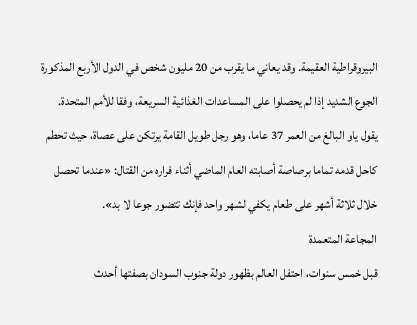البيروقراطية العقيمة. وقد يعاني ما يقرب من 20 مليون شخص في الدول الأربع المذكورة الجوع الشديد إذا لم يحصلوا على المساعدات الغذائية السريعة، وفقا للأمم المتحدة.
يقول ياو البالغ من العمر 37 عاما، وهو رجل طويل القامة يرتكن على عصاة، حيث تحطم كاحل قدمه تماما برصاصة أصابته العام الماضي أثناء فراره من القتال: «عندما تحصل خلال ثلاثة أشهر على طعام يكفي لشهر واحد فإنك تتضور جوعا لا بد».
المجاعة المتعمدة
قبل خمس سنوات، احتفل العالم بظهور دولة جنوب السودان بصفتها أحدث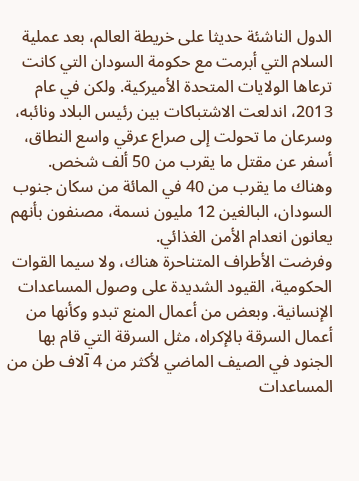الدول الناشئة حديثا على خريطة العالم، بعد عملية السلام التي أبرمت مع حكومة السودان التي كانت ترعاها الولايات المتحدة الأميركية. ولكن في عام 2013، اندلعت الاشتباكات بين رئيس البلاد ونائبه، وسرعان ما تحولت إلى صراع عرقي واسع النطاق، أسفر عن مقتل ما يقرب من 50 ألف شخص. وهناك ما يقرب من 40 في المائة من سكان جنوب السودان، البالغين 12 مليون نسمة، مصنفون بأنهم يعانون انعدام الأمن الغذائي.
وفرضت الأطراف المتناحرة هناك، ولا سيما القوات الحكومية، القيود الشديدة على وصول المساعدات الإنسانية. وبعض من أعمال المنع تبدو وكأنها من أعمال السرقة بالإكراه، مثل السرقة التي قام بها الجنود في الصيف الماضي لأكثر من 4 آلاف طن من المساعدات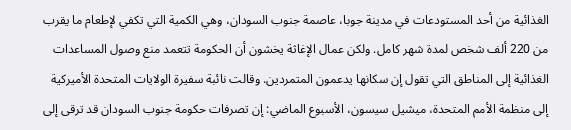الغذائية من أحد المستودعات في مدينة جوبا، عاصمة جنوب السودان، وهي الكمية التي تكفي لإطعام ما يقرب من 220 ألف شخص لمدة شهر كامل. ولكن عمال الإغاثة يخشون أن الحكومة تتعمد منع وصول المساعدات الغذائية إلى المناطق التي تقول إن سكانها يدعمون المتمردين. وقالت نائبة سفيرة الولايات المتحدة الأميركية إلى منظمة الأمم المتحدة، ميشيل سيسون، الأسبوع الماضي: إن تصرفات حكومة جنوب السودان قد ترقى إلى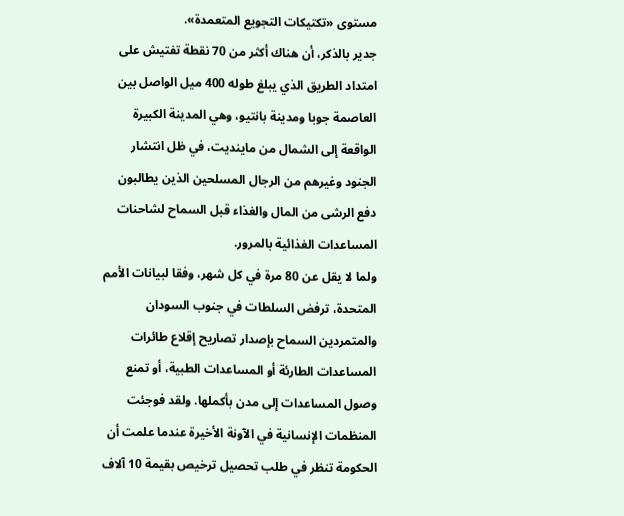مستوى «تكتيكات التجويع المتعمدة».
جدير بالذكر، أن هناك أكثر من 70 نقطة تفتيش على امتداد الطريق الذي يبلغ طوله 400 ميل الواصل بين العاصمة جوبا ومدينة بانتيو، وهي المدينة الكبيرة الواقعة إلى الشمال من ماينديت، في ظل انتشار الجنود وغيرهم من الرجال المسلحين الذين يطالبون دفع الرشى من المال والغذاء قبل السماح لشاحنات المساعدات الغذائية بالمرور.
ولما لا يقل عن 80 مرة في كل شهر، وفقا لبيانات الأمم المتحدة، ترفض السلطات في جنوب السودان والمتمردين السماح بإصدار تصاريح إقلاع طائرات المساعدات الطارئة أو المساعدات الطبية، أو تمنع وصول المساعدات إلى مدن بأكملها. ولقد فوجئت المنظمات الإنسانية في الآونة الأخيرة عندما علمت أن الحكومة تنظر في طلب تحصيل ترخيص بقيمة 10 آلاف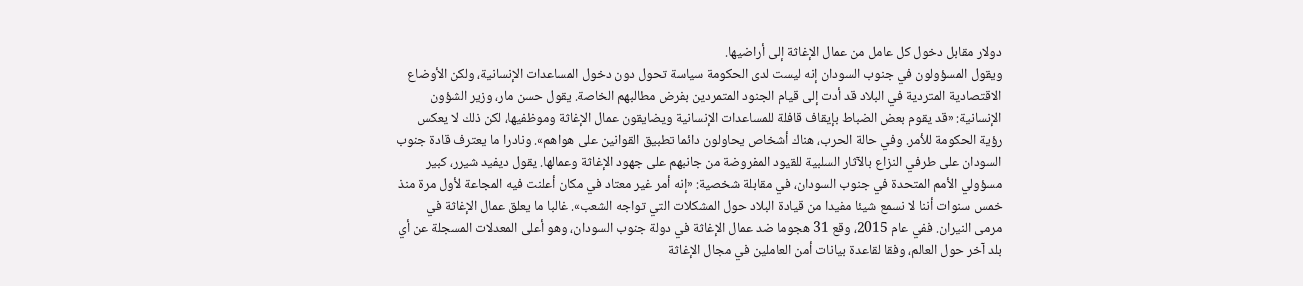دولار مقابل دخول كل عامل من عمال الإغاثة إلى أراضيها.
ويقول المسؤولون في جنوب السودان إنه ليست لدى الحكومة سياسة تحول دون دخول المساعدات الإنسانية، ولكن الأوضاع الاقتصادية المتردية في البلاد قد أدت إلى قيام الجنود المتمردين بفرض مطالبهم الخاصة. يقول حسن مار، وزير الشؤون الإنسانية: «قد يقوم بعض الضباط بإيقاف قافلة للمساعدات الإنسانية ويضايقون عمال الإغاثة وموظفيها، لكن ذلك لا يعكس رؤية الحكومة للأمر. وفي حالة الحرب، هناك أشخاص يحاولون دائما تطبيق القوانين على هواهم». ونادرا ما يعترف قادة جنوب السودان على طرفي النزاع بالآثار السلبية للقيود المفروضة من جانبهم على جهود الإغاثة وعمالها. يقول ديفيد شيرر، كبير مسؤولي الأمم المتحدة في جنوب السودان، في مقابلة شخصية: «إنه أمر غير معتاد في مكان أعلنت فيه المجاعة لأول مرة منذ خمس سنوات أننا لا نسمع شيئا مفيدا من قيادة البلاد حول المشكلات التي تواجه الشعب». غالبا ما يعلق عمال الإغاثة في مرمى النيران. ففي عام 2015، وقع 31 هجوما ضد عمال الإغاثة في دولة جنوب السودان، وهو أعلى المعدلات المسجلة عن أي بلد آخر حول العالم، وفقا لقاعدة بيانات أمن العاملين في مجال الإغاثة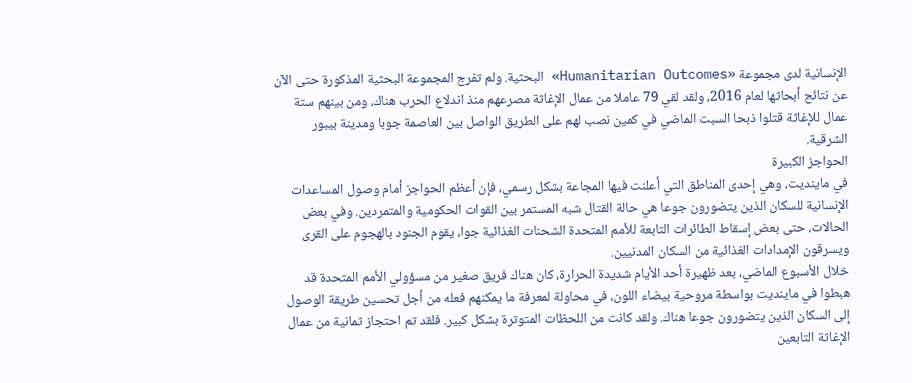الإنسانية لدى مجموعة «Humanitarian Outcomes» البحثية. ولم تفرج المجموعة البحثية المذكورة حتى الآن عن نتائج أبحاثها لعام 2016، ولقد لقي 79 عاملا من عمال الإغاثة مصرعهم منذ اندلاع الحرب هناك، ومن بينهم ستة عمال للإغاثة قتلوا ذبحا السبت الماضي في كمين نصب لهم على الطريق الواصل بين العاصمة جوبا ومدينة بيبور الشرقية.
الحواجز الكبيرة
في ماينديت، وهي إحدى المناطق التي أعلنت فيها المجاعة بشكل رسمي، فإن أعظم الحواجز أمام وصول المساعدات الإنسانية للسكان الذين يتضورون جوعا هي حالة القتال شبه المستمر بين القوات الحكومية والمتمردين. وفي بعض الحالات، حتى بعض إسقاط الطائرات التابعة للأمم المتحدة الشحنات الغذائية جوا، يقوم الجنود بالهجوم على القرى ويسرقون الإمدادات الغذائية من السكان المدنيين.
خلال الأسبوع الماضي، بعد ظهيرة أحد الأيام شديدة الحرارة، كان هناك فريق صغير من مسؤولي الأمم المتحدة قد هبطوا في ماينديت بواسطة مروحية بيضاء اللون، في محاولة لمعرفة ما يمكنهم فعله من أجل تحسين طريقة الوصول إلى السكان الذين يتضورون جوعا هناك. ولقد كانت من اللحظات المتوترة بشكل كبير. فلقد تم احتجاز ثمانية من عمال الإغاثة التابعين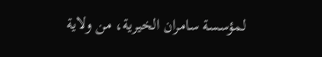لمؤسسة سامران الخيرية، من ولاية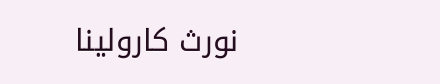نورث كارولينا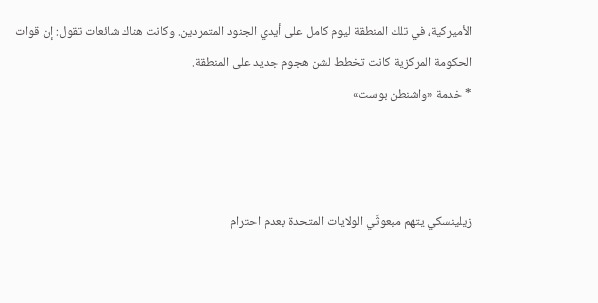الأميركية، في تلك المنطقة ليوم كامل على أيدي الجنود المتمردين. وكانت هناك شائعات تقول: إن قوات الحكومة المركزية كانت تخطط لشن هجوم جديد على المنطقة.
* خدمة «واشنطن بوست»



زيلينسكي يتهم مبعوثَي الولايات المتحدة بعدم احترام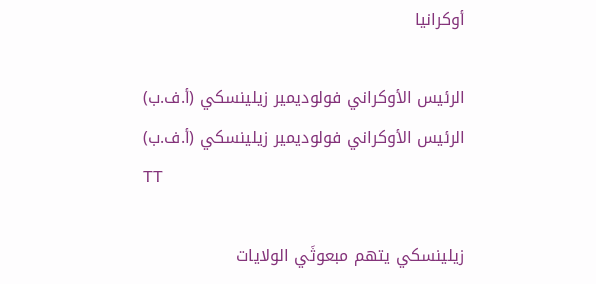أوكرانيا

الرئيس الأوكراني فولوديمير زيلينسكي (أ.ف.ب)
الرئيس الأوكراني فولوديمير زيلينسكي (أ.ف.ب)
TT

زيلينسكي يتهم مبعوثَي الولايات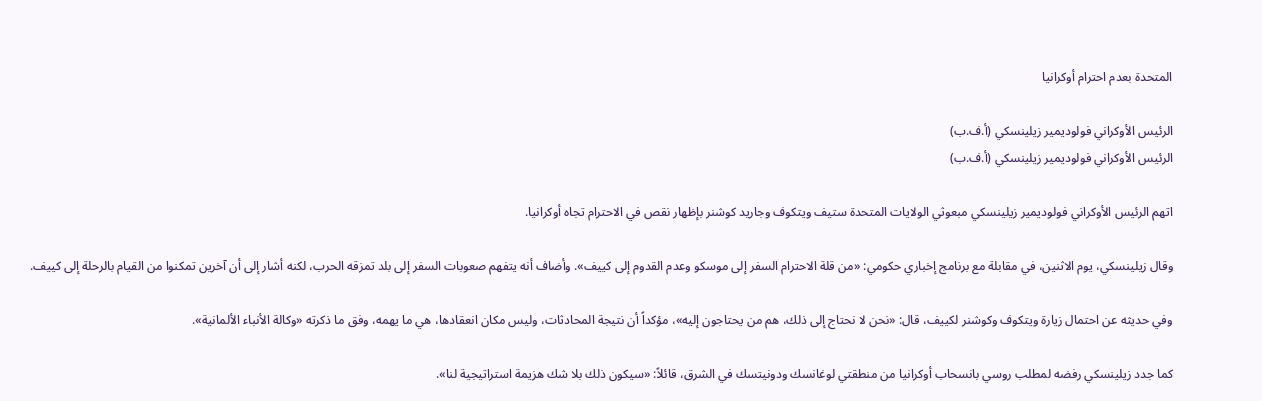المتحدة بعدم احترام أوكرانيا

الرئيس الأوكراني فولوديمير زيلينسكي (أ.ف.ب)
الرئيس الأوكراني فولوديمير زيلينسكي (أ.ف.ب)

اتهم الرئيس الأوكراني فولوديمير زيلينسكي مبعوثي الولايات المتحدة ستيف ويتكوف وجاريد كوشنر بإظهار نقص في الاحترام تجاه أوكرانيا.

وقال زيلينسكي، يوم الاثنين، في مقابلة مع برنامج إخباري حكومي: «من قلة الاحترام السفر إلى موسكو وعدم القدوم إلى كييف». وأضاف أنه يتفهم صعوبات السفر إلى بلد تمزقه الحرب، لكنه أشار إلى أن آخرين تمكنوا من القيام بالرحلة إلى كييف.

وفي حديثه عن احتمال زيارة ويتكوف وكوشنر لكييف، قال: «نحن لا نحتاج إلى ذلك، هم من يحتاجون إليه»، مؤكداً أن نتيجة المحادثات، وليس مكان انعقادها، هي ما يهمه، وفق ما ذكرته «وكالة الأنباء الألمانية».

كما جدد زيلينسكي رفضه لمطلب روسي بانسحاب أوكرانيا من منطقتي لوغانسك ودونيتسك في الشرق، قائلاً: «سيكون ذلك بلا شك هزيمة استراتيجية لنا».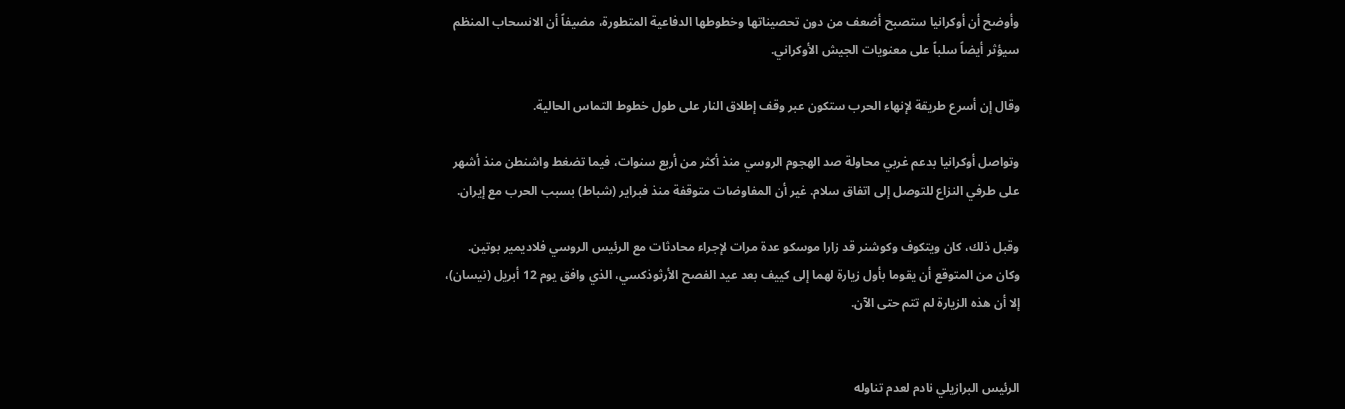وأوضح أن أوكرانيا ستصبح أضعف من دون تحصيناتها وخطوطها الدفاعية المتطورة، مضيفاً أن الانسحاب المنظم سيؤثر أيضاً سلباً على معنويات الجيش الأوكراني.

وقال إن أسرع طريقة لإنهاء الحرب ستكون عبر وقف إطلاق النار على طول خطوط التماس الحالية.

وتواصل أوكرانيا بدعم غربي محاولة صد الهجوم الروسي منذ أكثر من أربع سنوات، فيما تضغط واشنطن منذ أشهر على طرفي النزاع للتوصل إلى اتفاق سلام. غير أن المفاوضات متوقفة منذ فبراير (شباط) بسبب الحرب مع إيران.

وقبل ذلك، كان ويتكوف وكوشنر قد زارا موسكو عدة مرات لإجراء محادثات مع الرئيس الروسي فلاديمير بوتين. وكان من المتوقع أن يقوما بأول زيارة لهما إلى كييف بعد عيد الفصح الأرثوذكسي، الذي وافق يوم 12 أبريل (نيسان)، إلا أن هذه الزيارة لم تتم حتى الآن.


الرئيس البرازيلي نادم لعدم تناوله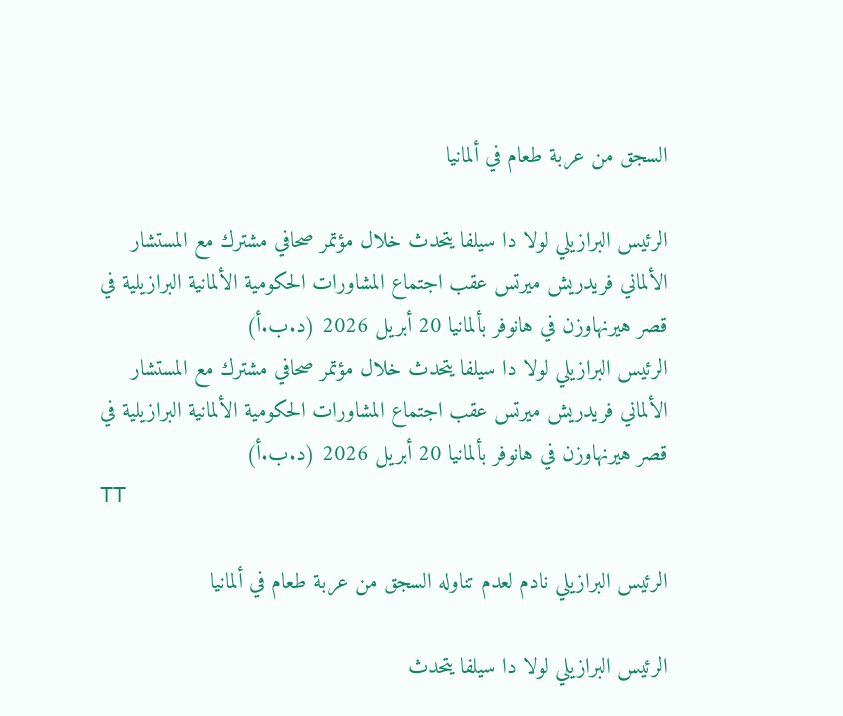السجق من عربة طعام في ألمانيا

الرئيس البرازيلي لولا دا سيلفا يتحدث خلال مؤتمر صحافي مشترك مع المستشار الألماني فريدريش ميرتس عقب اجتماع المشاورات الحكومية الألمانية البرازيلية في قصر هيرنهاوزن في هانوفر بألمانيا 20 أبريل 2026 (د.ب.أ)
الرئيس البرازيلي لولا دا سيلفا يتحدث خلال مؤتمر صحافي مشترك مع المستشار الألماني فريدريش ميرتس عقب اجتماع المشاورات الحكومية الألمانية البرازيلية في قصر هيرنهاوزن في هانوفر بألمانيا 20 أبريل 2026 (د.ب.أ)
TT

الرئيس البرازيلي نادم لعدم تناوله السجق من عربة طعام في ألمانيا

الرئيس البرازيلي لولا دا سيلفا يتحدث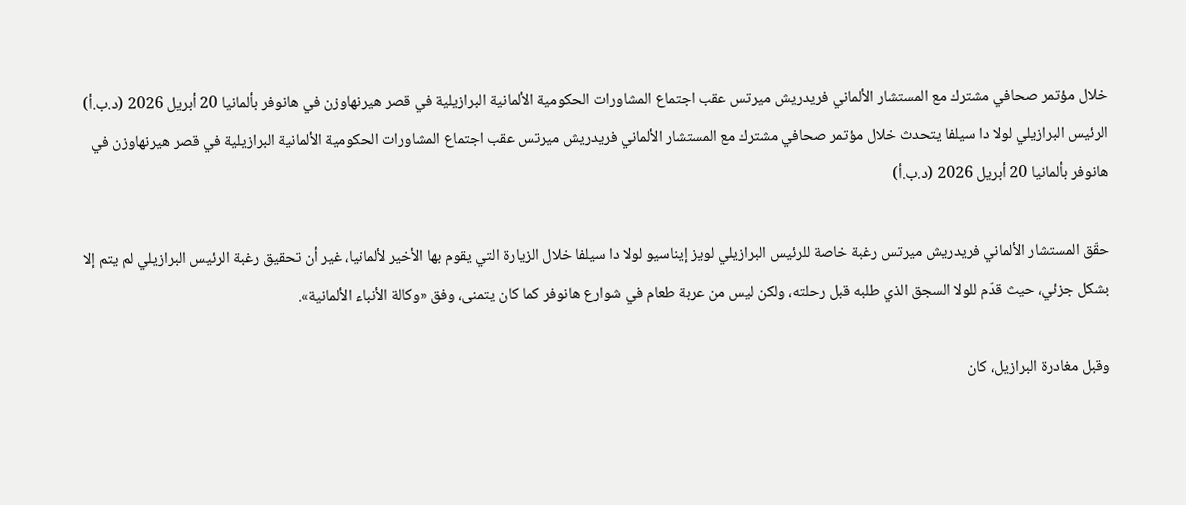خلال مؤتمر صحافي مشترك مع المستشار الألماني فريدريش ميرتس عقب اجتماع المشاورات الحكومية الألمانية البرازيلية في قصر هيرنهاوزن في هانوفر بألمانيا 20 أبريل 2026 (د.ب.أ)
الرئيس البرازيلي لولا دا سيلفا يتحدث خلال مؤتمر صحافي مشترك مع المستشار الألماني فريدريش ميرتس عقب اجتماع المشاورات الحكومية الألمانية البرازيلية في قصر هيرنهاوزن في هانوفر بألمانيا 20 أبريل 2026 (د.ب.أ)

حقّق المستشار الألماني فريدريش ميرتس رغبة خاصة للرئيس البرازيلي لويز إيناسيو لولا دا سيلفا خلال الزيارة التي يقوم بها الأخير لألمانيا، غير أن تحقيق رغبة الرئيس البرازيلي لم يتم إلا بشكل جزئي، حيث قدّم للولا السجق الذي طلبه قبل رحلته، ولكن ليس من عربة طعام في شوارع هانوفر كما كان يتمنى، وفق «وكالة الأنباء الألمانية».

وقبل مغادرة البرازيل، كان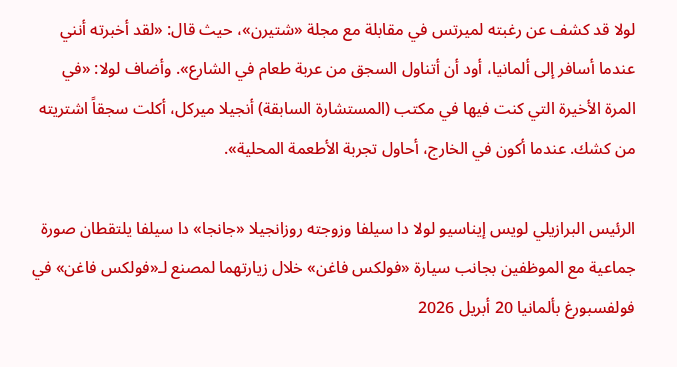لولا قد كشف عن رغبته لميرتس في مقابلة مع مجلة «شتيرن»، حيث قال: «لقد أخبرته أنني عندما أسافر إلى ألمانيا، أود أن أتناول السجق من عربة طعام في الشارع». وأضاف لولا: «في المرة الأخيرة التي كنت فيها في مكتب (المستشارة السابقة) أنجيلا ميركل، أكلت سجقاً اشتريته من كشك. عندما أكون في الخارج، أحاول تجربة الأطعمة المحلية».

الرئيس البرازيلي لويس إيناسيو لولا دا سيلفا وزوجته روزانجيلا «جانجا» دا سيلفا يلتقطان صورة جماعية مع الموظفين بجانب سيارة «فولكس فاغن» خلال زيارتهما لمصنع لـ«فولكس فاغن» في فولفسبورغ بألمانيا 20 أبريل 2026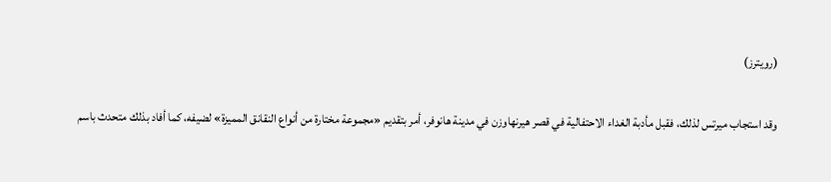(رويترز)

وقد استجاب ميرتس لذلك، فقبل مأدبة الغداء الاحتفالية في قصر هيرنهاوزن في مدينة هانوفر، أمر بتقديم «مجموعة مختارة من أنواع النقانق المميزة» لضيفه، كما أفاد بذلك متحدث باسم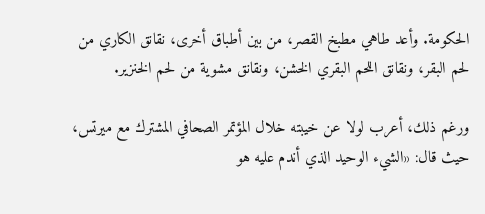الحكومة. وأعد طاهي مطبخ القصر، من بين أطباق أخرى، نقانق الكاري من لحم البقر، ونقانق اللحم البقري الخشن، ونقانق مشوية من لحم الخنزير.

ورغم ذلك، أعرب لولا عن خيبته خلال المؤتمر الصحافي المشترك مع ميرتس، حيث قال: «الشيء الوحيد الذي أندم عليه هو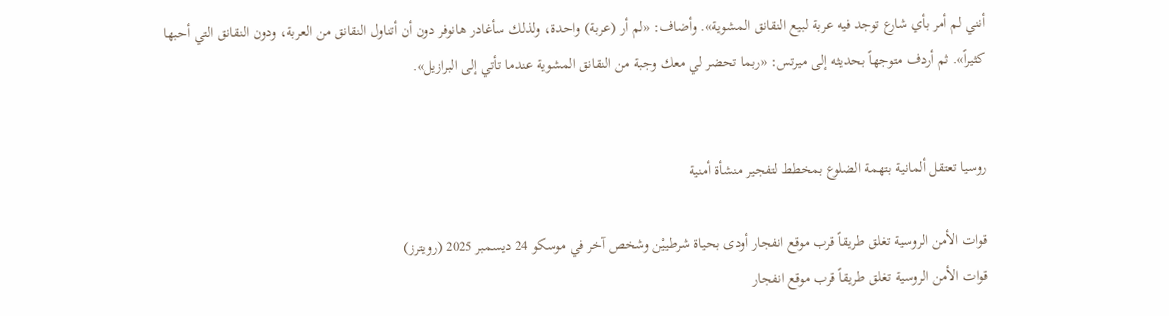أنني لم أمر بأي شارع توجد فيه عربة لبيع النقانق المشوية». وأضاف: «لم أر (عربة) واحدة، ولذلك سأغادر هانوفر دون أن أتناول النقانق من العربة، ودون النقانق التي أحبها كثيراً». ثم أردف متوجهاً بحديثه إلى ميرتس: «ربما تحضر لي معك وجبة من النقانق المشوية عندما تأتي إلى البرازيل».


روسيا تعتقل ألمانية بتهمة الضلوع بمخطط لتفجير منشأة أمنية

قوات الأمن الروسية تغلق طريقاً قرب موقع انفجار أودى بحياة شرطييْن وشخص آخر في موسكو 24 ديسمبر 2025 (رويترز)
قوات الأمن الروسية تغلق طريقاً قرب موقع انفجار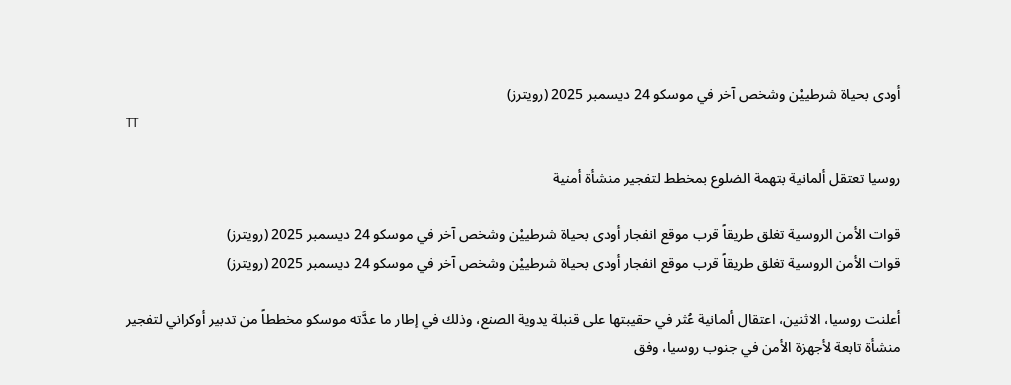أودى بحياة شرطييْن وشخص آخر في موسكو 24 ديسمبر 2025 (رويترز)
TT

روسيا تعتقل ألمانية بتهمة الضلوع بمخطط لتفجير منشأة أمنية

قوات الأمن الروسية تغلق طريقاً قرب موقع انفجار أودى بحياة شرطييْن وشخص آخر في موسكو 24 ديسمبر 2025 (رويترز)
قوات الأمن الروسية تغلق طريقاً قرب موقع انفجار أودى بحياة شرطييْن وشخص آخر في موسكو 24 ديسمبر 2025 (رويترز)

أعلنت روسيا، الاثنين، اعتقال ألمانية عُثر في حقيبتها على قنبلة يدوية الصنع، وذلك في إطار ما عدَّته موسكو مخططاً من تدبير أوكراني لتفجير منشأة تابعة لأجهزة الأمن في جنوب روسيا، وفق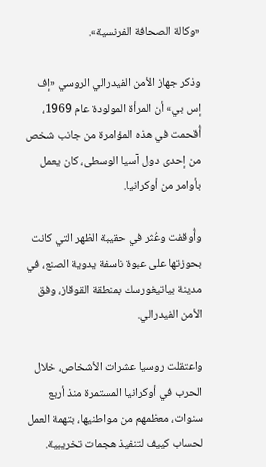«وكالة الصحافة الفرنسية».

وذكر جهاز الأمن الفيدرالي الروسي «إف إس بي» أن المرأة المولودة عام 1969، أُقحمت في هذه المؤامرة من جانب شخص من إحدى دول آسيا الوسطى، كان يعمل بأوامر من أوكرانيا.

وأُوقفت وعُثر في حقيبة الظهر التي كانت بحوزتها على عبوة ناسفة يدوية الصنع، في مدينة بياتيغورسك بمنطقة القوقاز، وفق الأمن الفيدرالي.

واعتقلت روسيا عشرات الأشخاص، خلال الحرب في أوكرانيا المستمرة منذ أربع سنوات، معظمهم من مواطنيها، بتهمة العمل لحساب كييف لتنفيذ هجمات تخريبية.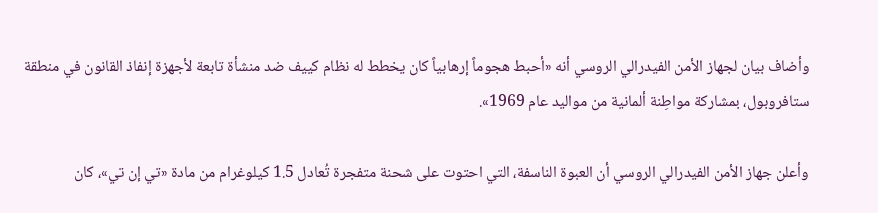وأضاف بيان لجهاز الأمن الفيدرالي الروسي أنه «أحبط هجوماً إرهابياً كان يخطط له نظام كييف ضد منشأة تابعة لأجهزة إنفاذ القانون في منطقة ستافروبول، بمشاركة مواطِنة ألمانية من مواليد عام 1969».

وأعلن جهاز الأمن الفيدرالي الروسي أن العبوة الناسفة، التي احتوت على شحنة متفجرة تُعادل 1.5 كيلوغرام من مادة «تي إن تي»، كان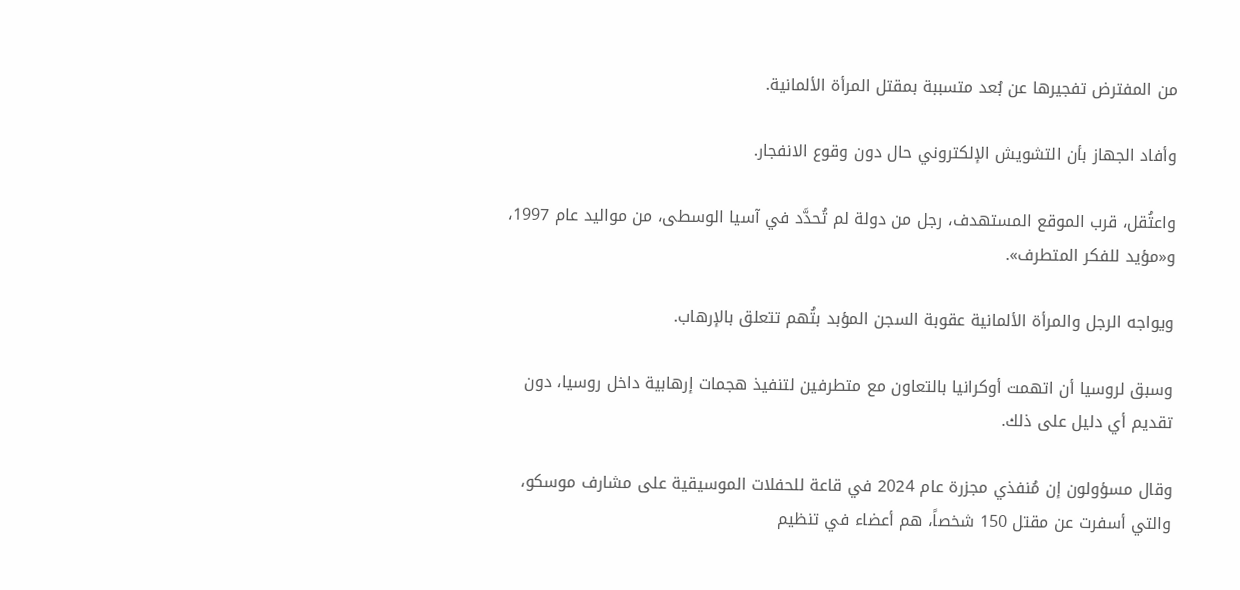من المفترض تفجيرها عن بُعد متسببة بمقتل المرأة الألمانية.

وأفاد الجهاز بأن التشويش الإلكتروني حال دون وقوع الانفجار.

واعتُقل، قرب الموقع المستهدف، رجل من دولة لم تُحدَّد في آسيا الوسطى، من مواليد عام 1997، و«مؤيد للفكر المتطرف».

ويواجه الرجل والمرأة الألمانية عقوبة السجن المؤبد بتُهم تتعلق بالإرهاب.

وسبق لروسيا أن اتهمت أوكرانيا بالتعاون مع متطرفين لتنفيذ هجمات إرهابية داخل روسيا، دون تقديم أي دليل على ذلك.

وقال مسؤولون إن مُنفذي مجزرة عام 2024 في قاعة للحفلات الموسيقية على مشارف موسكو، والتي أسفرت عن مقتل 150 شخصاً، هم أعضاء في تنظيم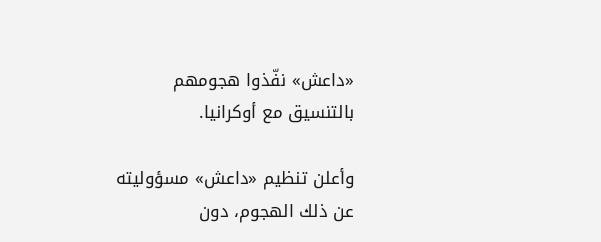«داعش» نفّذوا هجومهم بالتنسيق مع أوكرانيا.

وأعلن تنظيم «داعش» مسؤوليته عن ذلك الهجوم، دون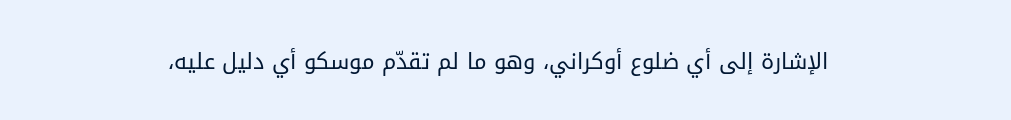الإشارة إلى أي ضلوع أوكراني، وهو ما لم تقدّم موسكو أي دليل عليه،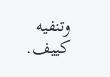وتنفيه كييف.